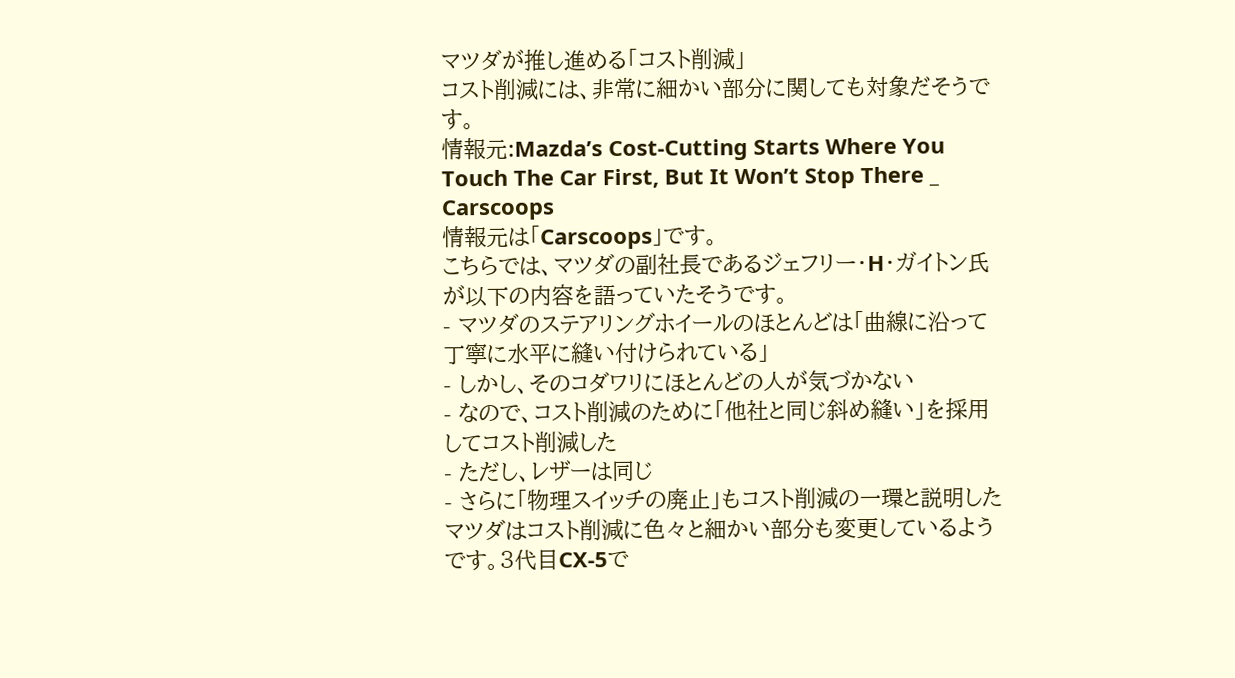マツダが推し進める「コスト削減」
コスト削減には、非常に細かい部分に関しても対象だそうです。
情報元:Mazda’s Cost-Cutting Starts Where You Touch The Car First, But It Won’t Stop There _ Carscoops
情報元は「Carscoops」です。
こちらでは、マツダの副社長であるジェフリー・H・ガイトン氏が以下の内容を語っていたそうです。
- マツダのステアリングホイールのほとんどは「曲線に沿って丁寧に水平に縫い付けられている」
- しかし、そのコダワリにほとんどの人が気づかない
- なので、コスト削減のために「他社と同じ斜め縫い」を採用してコスト削減した
- ただし、レザーは同じ
- さらに「物理スイッチの廃止」もコスト削減の一環と説明した
マツダはコスト削減に色々と細かい部分も変更しているようです。3代目CX-5で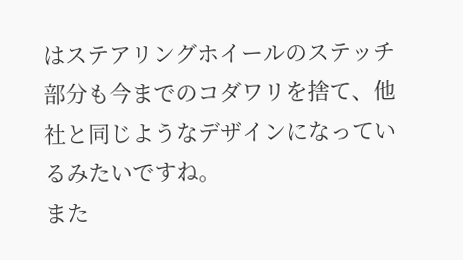はステアリングホイールのステッチ部分も今までのコダワリを捨て、他社と同じようなデザインになっているみたいですね。
また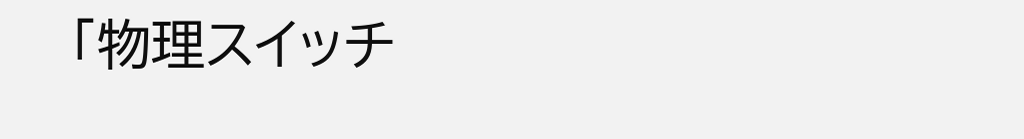「物理スイッチ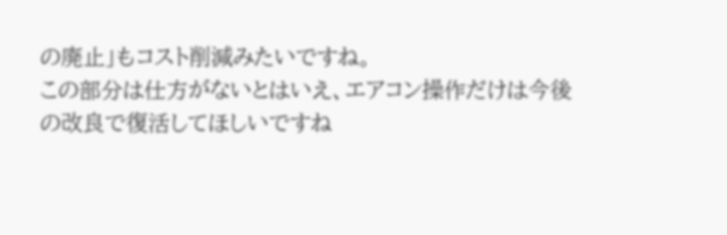の廃止」もコスト削減みたいですね。
この部分は仕方がないとはいえ、エアコン操作だけは今後の改良で復活してほしいですね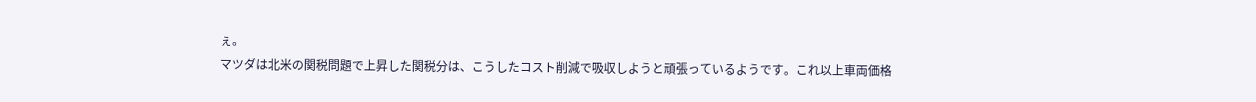ぇ。
マツダは北米の関税問題で上昇した関税分は、こうしたコスト削減で吸収しようと頑張っているようです。これ以上車両価格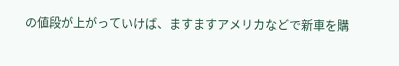の値段が上がっていけば、ますますアメリカなどで新車を購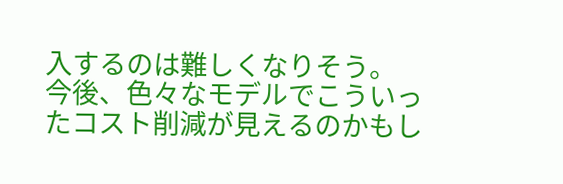入するのは難しくなりそう。
今後、色々なモデルでこういったコスト削減が見えるのかもし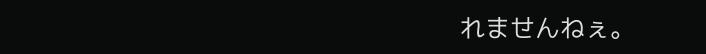れませんねぇ。